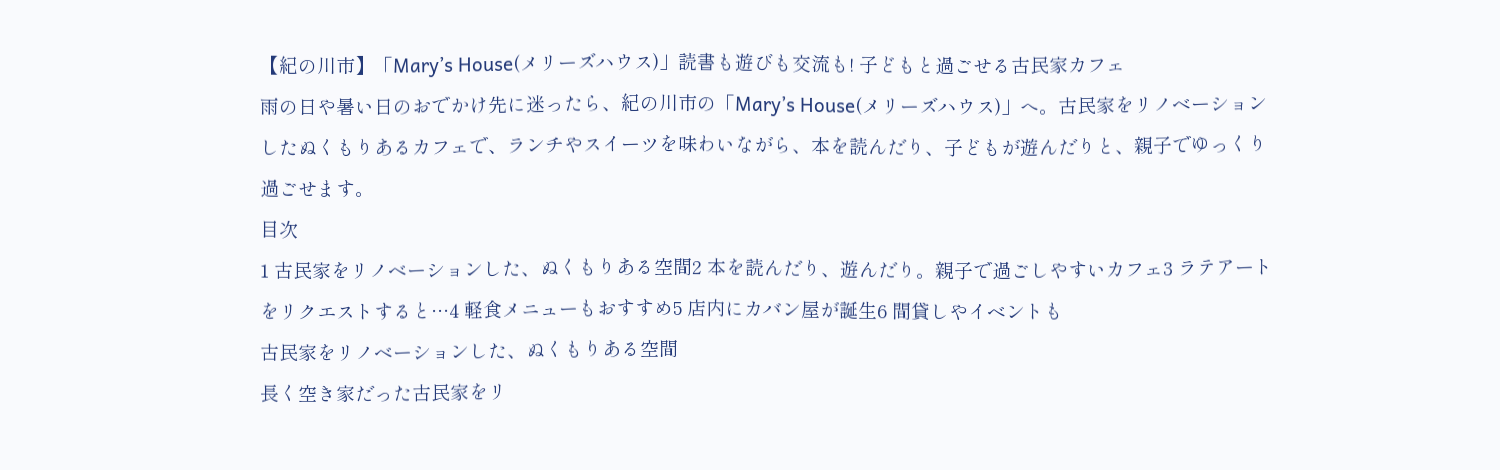【紀の川市】「Mary’s House(メリーズハウス)」読書も遊びも交流も! 子どもと過ごせる古民家カフェ
雨の日や暑い日のおでかけ先に迷ったら、紀の川市の「Mary’s House(メリーズハウス)」へ。古民家をリノベーションしたぬくもりあるカフェで、ランチやスイーツを味わいながら、本を読んだり、子どもが遊んだりと、親子でゆっくり過ごせます。
目次
1 古民家をリノベーションした、ぬくもりある空間2 本を読んだり、遊んだり。親子で過ごしやすいカフェ3 ラテアートをリクエストすると…4 軽食メニューもおすすめ5 店内にカバン屋が誕生6 間貸しやイベントも
古民家をリノベーションした、ぬくもりある空間
長く空き家だった古民家をリ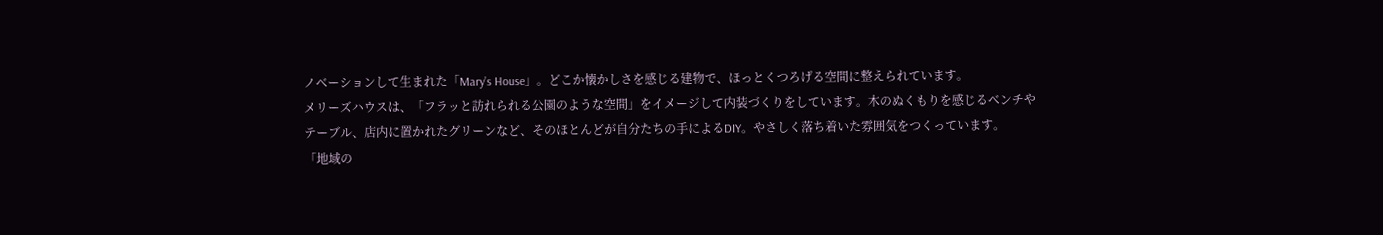ノベーションして生まれた「Mary’s House」。どこか懐かしさを感じる建物で、ほっとくつろげる空間に整えられています。
メリーズハウスは、「フラッと訪れられる公園のような空間」をイメージして内装づくりをしています。木のぬくもりを感じるベンチやテーブル、店内に置かれたグリーンなど、そのほとんどが自分たちの手によるDIY。やさしく落ち着いた雰囲気をつくっています。
「地域の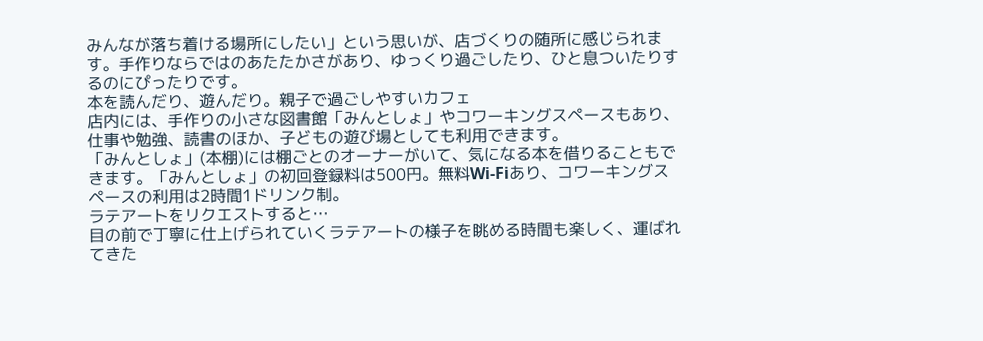みんなが落ち着ける場所にしたい」という思いが、店づくりの随所に感じられます。手作りならではのあたたかさがあり、ゆっくり過ごしたり、ひと息ついたりするのにぴったりです。
本を読んだり、遊んだり。親子で過ごしやすいカフェ
店内には、手作りの小さな図書館「みんとしょ」やコワーキングスペースもあり、仕事や勉強、読書のほか、子どもの遊び場としても利用できます。
「みんとしょ」(本棚)には棚ごとのオーナーがいて、気になる本を借りることもできます。「みんとしょ」の初回登録料は500円。無料Wi-Fiあり、コワーキングスペースの利用は2時間1ドリンク制。
ラテアートをリクエストすると…
目の前で丁寧に仕上げられていくラテアートの様子を眺める時間も楽しく、運ばれてきた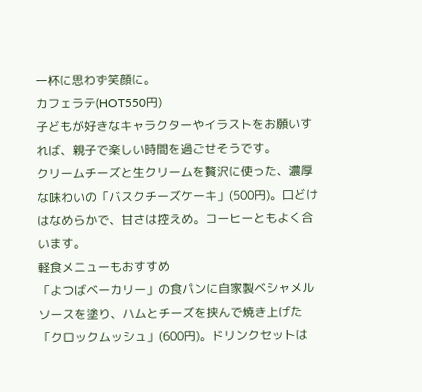一杯に思わず笑顔に。
カフェラテ(HOT550円)
子どもが好きなキャラクターやイラストをお願いすれば、親子で楽しい時間を過ごせそうです。
クリームチーズと生クリームを贅沢に使った、濃厚な味わいの「バスクチーズケーキ」(500円)。口どけはなめらかで、甘さは控えめ。コーヒーともよく合います。
軽食メニューもおすすめ
「よつばベーカリー」の食パンに自家製ベシャメルソースを塗り、ハムとチーズを挟んで焼き上げた「クロックムッシュ」(600円)。ドリンクセットは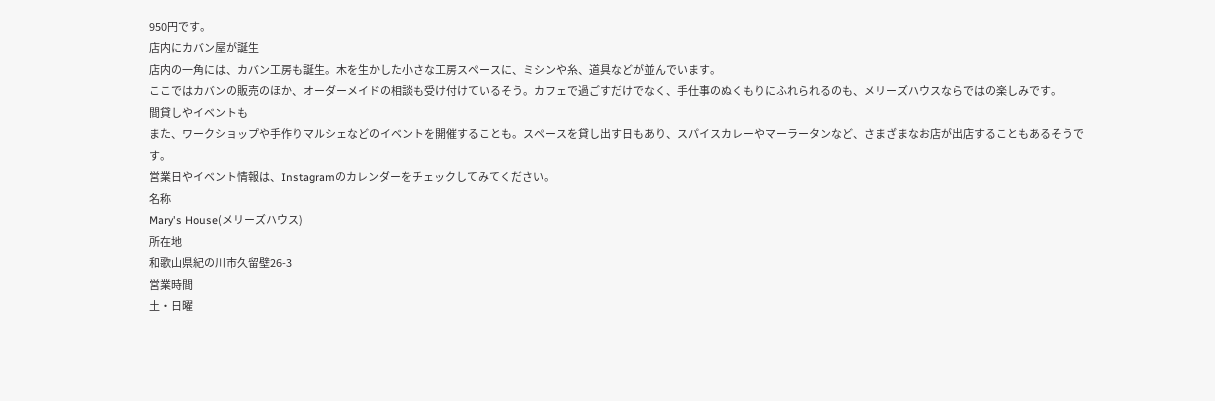950円です。
店内にカバン屋が誕生
店内の一角には、カバン工房も誕生。木を生かした小さな工房スペースに、ミシンや糸、道具などが並んでいます。
ここではカバンの販売のほか、オーダーメイドの相談も受け付けているそう。カフェで過ごすだけでなく、手仕事のぬくもりにふれられるのも、メリーズハウスならではの楽しみです。
間貸しやイベントも
また、ワークショップや手作りマルシェなどのイベントを開催することも。スペースを貸し出す日もあり、スパイスカレーやマーラータンなど、さまざまなお店が出店することもあるそうです。
営業日やイベント情報は、Instagramのカレンダーをチェックしてみてください。
名称
Mary's House(メリーズハウス)
所在地
和歌山県紀の川市久留壁26-3
営業時間
土・日曜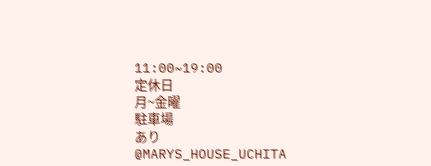11:00~19:00
定休日
月~金曜
駐車場
あり
@MARYS_HOUSE_UCHITA